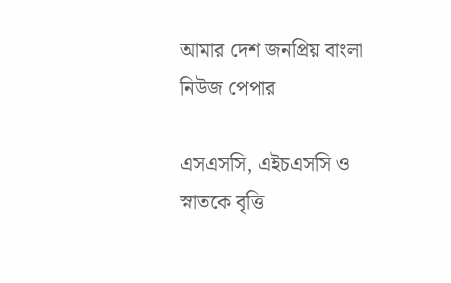আমার দেশ জনপ্রিয় বাংলা নিউজ পেপার

এসএসসি, এইচএসসি ও স্নাতকে বৃত্তি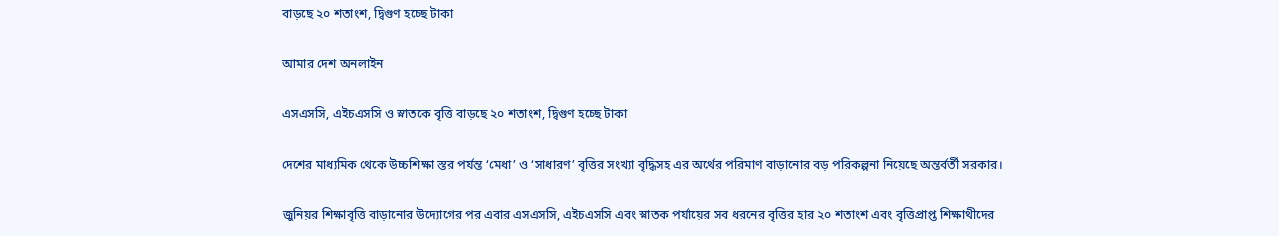বাড়ছে ২০ শতাংশ, দ্বিগুণ হচ্ছে টাকা

আমার দেশ অনলাইন

এসএসসি, এইচএসসি ও স্নাতকে বৃত্তি বাড়ছে ২০ শতাংশ, দ্বিগুণ হচ্ছে টাকা

দেশের মাধ্যমিক থেকে উচ্চশিক্ষা স্তর পর্যন্ত ‘মেধা’ ও ‘সাধারণ’ বৃত্তির সংখ্যা বৃদ্ধিসহ এর অর্থের পরিমাণ বাড়ানোর বড় পরিকল্পনা নিয়েছে অন্তর্বর্তী সরকার।

জুনিয়র শিক্ষাবৃত্তি বাড়ানোর উদ্যোগের পর এবার এসএসসি, এইচএসসি এবং স্নাতক পর্যায়ের সব ধরনের বৃত্তির হার ২০ শতাংশ এবং বৃত্তিপ্রাপ্ত শিক্ষাথীদের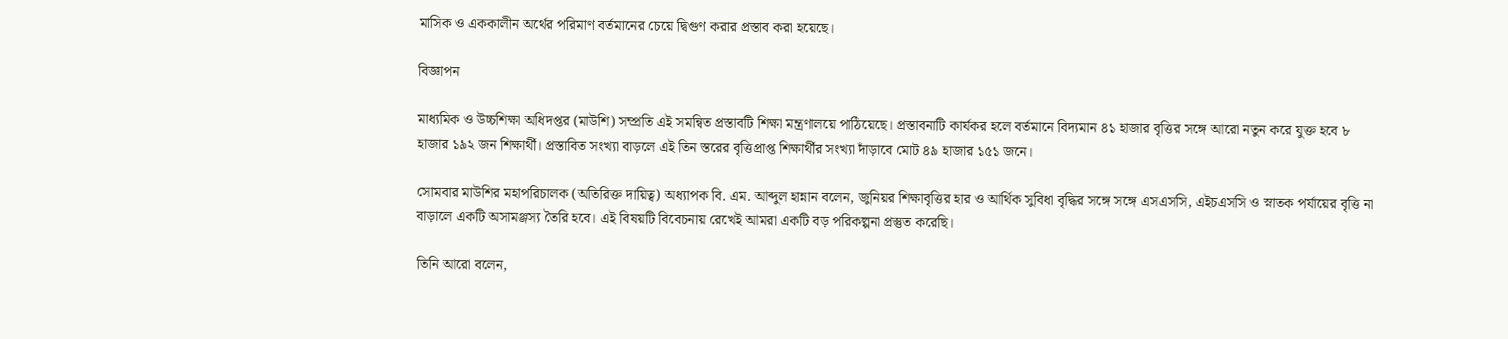মাসিক ও এককালীন অর্থের পরিমাণ বর্তমানের চেয়ে দ্বিগুণ করার প্রস্তাব করা হয়েছে।

বিজ্ঞাপন

মাধ্যমিক ও উচ্চশিক্ষা অধিদপ্তর (মাউশি) সম্প্রতি এই সমন্বিত প্রস্তাবটি শিক্ষা মন্ত্রণালয়ে পাঠিয়েছে। প্রস্তাবনাটি কার্যকর হলে বর্তমানে বিদ্যমান ৪১ হাজার বৃত্তির সঙ্গে আরো নতুন করে যুক্ত হবে ৮ হাজার ১৯২ জন শিক্ষার্থী। প্রস্তাবিত সংখ্যা বাড়লে এই তিন স্তরের বৃত্তিপ্রাপ্ত শিক্ষার্থীর সংখ্যা দাঁড়াবে মোট ৪৯ হাজার ১৫১ জনে।

সোমবার মাউশির মহাপরিচালক (অতিরিক্ত দায়িত্ব) অধ্যাপক বি. এম. আব্দুল হান্নান বলেন, জুনিয়র শিক্ষাবৃত্তির হার ও আর্থিক সুবিধা বৃদ্ধির সঙ্গে সঙ্গে এসএসসি, এইচএসসি ও স্নাতক পর্যায়ের বৃত্তি না বাড়ালে একটি অসামঞ্জস্য তৈরি হবে। এই বিষয়টি বিবেচনায় রেখেই আমরা একটি বড় পরিকল্পনা প্রস্তুত করেছি।

তিনি আরো বলেন,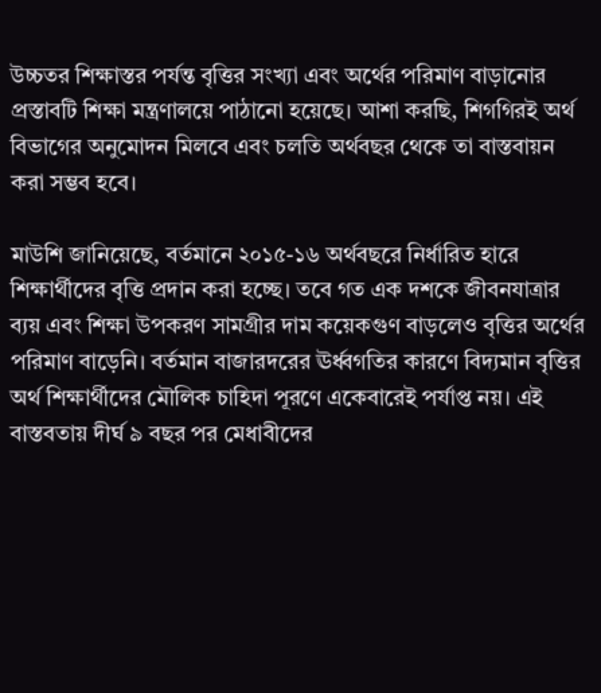উচ্চতর শিক্ষাস্তর পর্যন্ত বৃত্তির সংখ্যা এবং অর্থের পরিমাণ বাড়ানোর প্রস্তাবটি শিক্ষা মন্ত্রণালয়ে পাঠানো হয়েছে। আশা করছি, শিগগিরই অর্থ বিভাগের অনুমোদন মিলবে এবং চলতি অর্থবছর থেকে তা বাস্তবায়ন করা সম্ভব হবে।

মাউশি জানিয়েছে, বর্তমানে ২০১৫-১৬ অর্থবছরে নির্ধারিত হারে শিক্ষার্থীদের বৃত্তি প্রদান করা হচ্ছে। তবে গত এক দশকে জীবনযাত্রার ব্যয় এবং শিক্ষা উপকরণ সামগ্রীর দাম কয়েকগুণ বাড়লেও বৃত্তির অর্থের পরিমাণ বাড়েনি। বর্তমান বাজারদরের ঊর্ধ্বগতির কারণে বিদ্যমান বৃত্তির অর্থ শিক্ষার্থীদের মৌলিক চাহিদা পূরণে একেবারেই পর্যাপ্ত নয়। এই বাস্তবতায় দীর্ঘ ৯ বছর পর মেধাবীদের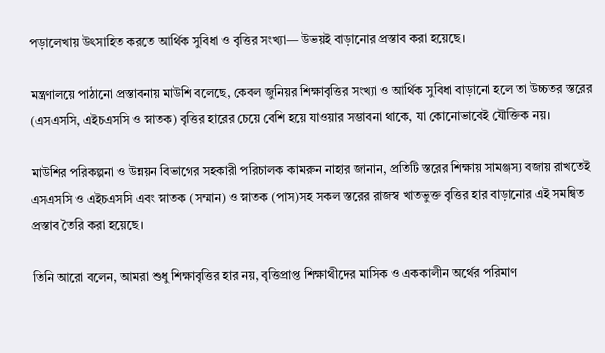পড়ালেখায় উৎসাহিত করতে আর্থিক সুবিধা ও বৃত্তির সংখ্যা— উভয়ই বাড়ানোর প্রস্তাব করা হয়েছে।

মন্ত্রণালয়ে পাঠানো প্রস্তাবনায় মাউশি বলেছে, কেবল জুনিয়র শিক্ষাবৃত্তির সংখ্যা ও আর্থিক সুবিধা বাড়ানো হলে তা উচ্চতর স্তরের (এসএসসি, এইচএসসি ও স্নাতক) বৃত্তির হারের চেয়ে বেশি হয়ে যাওয়ার সম্ভাবনা থাকে, যা কোনোভাবেই যৌক্তিক নয়।

মাউশির পরিকল্পনা ও উন্নয়ন বিভাগের সহকারী পরিচালক কামরুন নাহার জানান, প্রতিটি স্তরের শিক্ষায় সামঞ্জস্য বজায় রাখতেই এসএসসি ও এইচএসসি এবং স্নাতক (সম্মান) ও স্নাতক (পাস)সহ সকল স্তরের রাজস্ব খাতভুক্ত বৃত্তির হার বাড়ানোর এই সমন্বিত প্রস্তাব তৈরি করা হয়েছে।

তিনি আরো বলেন, আমরা শুধু শিক্ষাবৃত্তির হার নয়, বৃত্তিপ্রাপ্ত শিক্ষাথীদের মাসিক ও এককালীন অর্থের পরিমাণ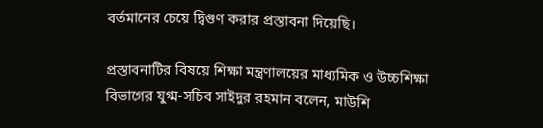বর্তমানের চেয়ে দ্বিগুণ করার প্রস্তাবনা দিয়েছি।

প্রস্তাবনাটির বিষয়ে শিক্ষা মন্ত্রণালয়ের মাধ্যমিক ও উচ্চশিক্ষা বিভাগের যুগ্ম-সচিব সাইদুর রহমান বলেন, মাউশি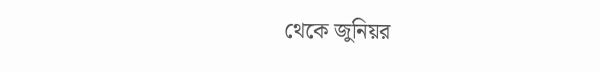থেকে জুনিয়র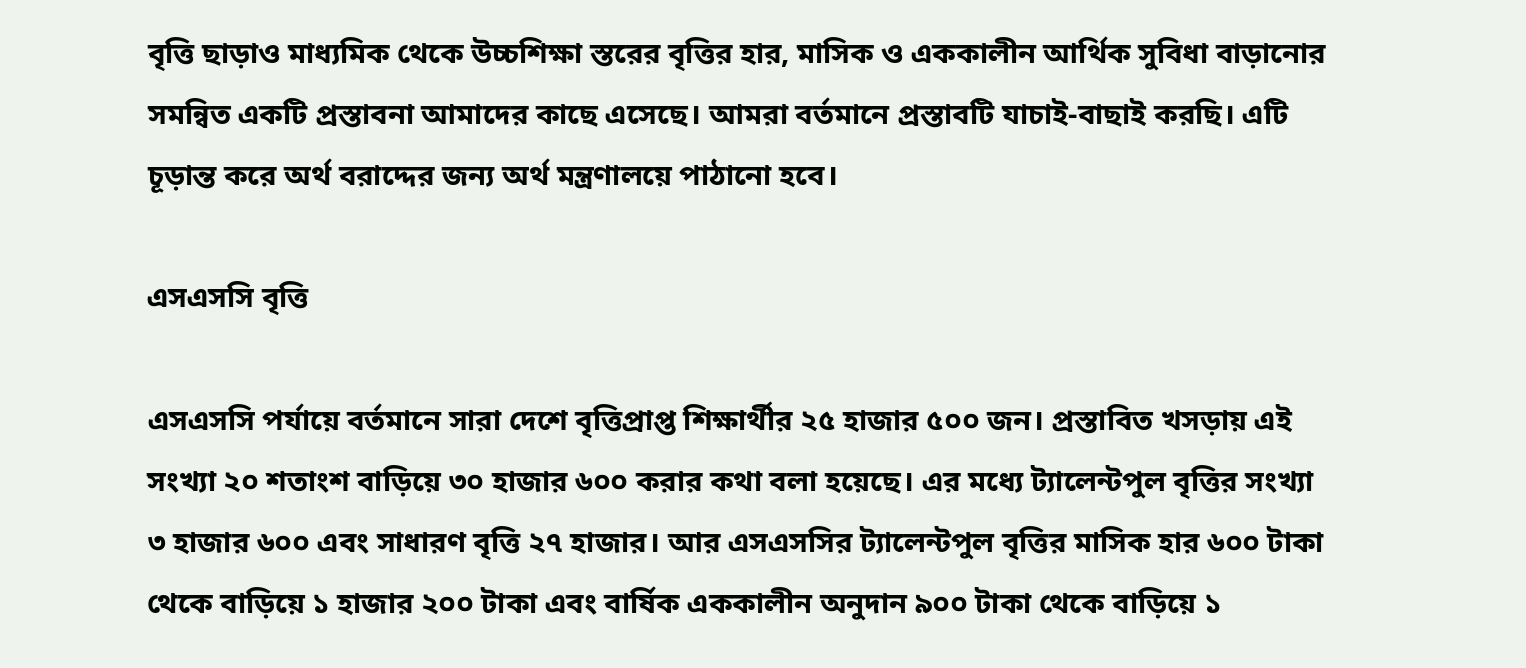বৃত্তি ছাড়াও মাধ্যমিক থেকে উচ্চশিক্ষা স্তরের বৃত্তির হার, মাসিক ও এককালীন আর্থিক সুবিধা বাড়ানোর সমন্বিত একটি প্রস্তাবনা আমাদের কাছে এসেছে। আমরা বর্তমানে প্রস্তাবটি যাচাই-বাছাই করছি। এটি চূড়ান্ত করে অর্থ বরাদ্দের জন্য অর্থ মন্ত্রণালয়ে পাঠানো হবে।

এসএসসি বৃত্তি

এসএসসি পর্যায়ে বর্তমানে সারা দেশে বৃত্তিপ্রাপ্ত শিক্ষার্থীর ২৫ হাজার ৫০০ জন। প্রস্তাবিত খসড়ায় এই সংখ্যা ২০ শতাংশ বাড়িয়ে ৩০ হাজার ৬০০ করার কথা বলা হয়েছে। এর মধ্যে ট্যালেন্টপুল বৃত্তির সংখ্যা ৩ হাজার ৬০০ এবং সাধারণ বৃত্তি ২৭ হাজার। আর এসএসসির ট্যালেন্টপুল বৃত্তির মাসিক হার ৬০০ টাকা থেকে বাড়িয়ে ১ হাজার ২০০ টাকা এবং বার্ষিক এককালীন অনুদান ৯০০ টাকা থেকে বাড়িয়ে ১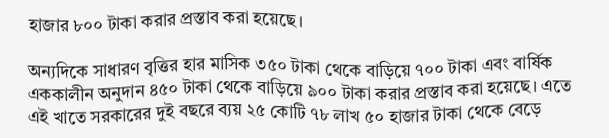হাজার ৮০০ টাকা করার প্রস্তাব করা হয়েছে।

অন্যদিকে সাধারণ বৃত্তির হার মাসিক ৩৫০ টাকা থেকে বাড়িয়ে ৭০০ টাকা এবং বার্ষিক এককালীন অনুদান ৪৫০ টাকা থেকে বাড়িয়ে ৯০০ টাকা করার প্রস্তাব করা হয়েছে। এতে এই খাতে সরকারের দুই বছরে ব্যয় ২৫ কোটি ৭৮ লাখ ৫০ হাজার টাকা থেকে বেড়ে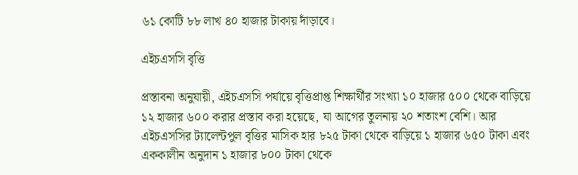৬১ কোটি ৮৮ লাখ ৪০ হাজার টাকায় দাঁড়াবে।

এইচএসসি বৃত্তি

প্রস্তাবনা অনুযায়ী, এইচএসসি পর্যায়ে বৃত্তিপ্রাপ্ত শিক্ষার্থীর সংখ্যা ১০ হাজার ৫০০ থেকে বাড়িয়ে ১২ হাজার ৬০০ করার প্রস্তাব করা হয়েছে, যা আগের তুলনায় ২০ শতাংশ বেশি। আর এইচএসসির ট্যালেন্টপুল বৃত্তির মাসিক হার ৮২৫ টাকা থেকে বাড়িয়ে ১ হাজার ৬৫০ টাকা এবং এককালীন অনুদান ১ হাজার ৮০০ টাকা থেকে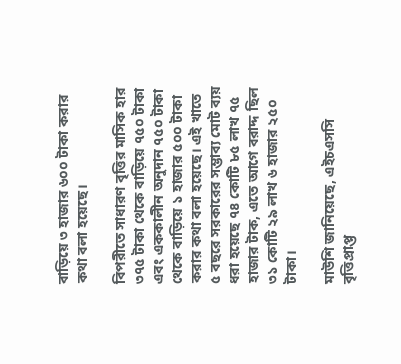বাড়িয়ে ৩ হাজার ৬০০ টাকা করার কথা বলা হয়েছে।

বিপরীতে সাধারণ বৃত্তির মাসিক হার ৩৭৫ টাকা থেকে বাড়িয়ে ৭৫০ টাকা এবং এককালীন অনুদান ৭৫০ টাকা থেকে বাড়িয়ে ১ হাজার ৫০০ টাকা করার কথা বলা হয়েছে। এই খাতে ৫ বছরে সরকারের সম্ভাব্য মোট ব্যয় ধরা হয়েছে ৭৪ কোটি ৮৫ লাখ ৭৫ হাজার টাক, এতে আগে বরাদ্দ ছিল ৩১ কোটি ২৯ লাখ ৬ হাজার ২৫০ টাকা।

মাউশি জানিয়েছে, এইচএসসি বৃত্তিপ্রাপ্ত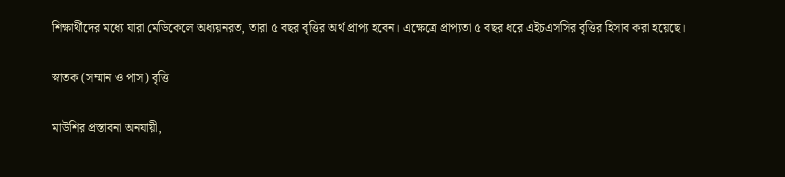শিক্ষার্থীদের মধ্যে যারা মেডিকেলে অধ্যয়নরত, তারা ৫ বছর বৃত্তির অর্থ প্রাপ্য হবেন। এক্ষেত্রে প্রাপ্যতা ৫ বছর ধরে এইচএসসির বৃত্তির হিসাব করা হয়েছে।

স্নাতক (সম্মান ও পাস) বৃত্তি

মাউশির প্রস্তাবনা অনযায়ী,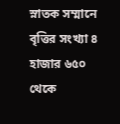স্নাতক সম্মানে বৃত্তির সংখ্যা ৪ হাজার ৬৫০ থেকে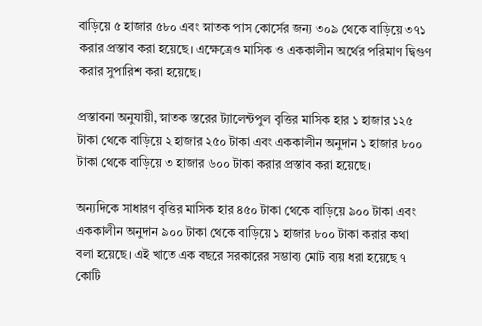বাড়িয়ে ৫ হাজার ৫৮০ এবং স্নাতক পাস কোর্সের জন্য ৩০৯ থেকে বাড়িয়ে ৩৭১ করার প্রস্তাব করা হয়েছে। এক্ষেত্রেও মাসিক ও এককালীন অর্থের পরিমাণ দ্বিগুণ করার সুপারিশ করা হয়েছে।

প্রস্তাবনা অনুযায়ী, স্নাতক স্তরের ট্যালেন্টপুল বৃত্তির মাসিক হার ১ হাজার ১২৫ টাকা থেকে বাড়িয়ে ২ হাজার ২৫০ টাকা এবং এককালীন অনুদান ১ হাজার ৮০০ টাকা থেকে বাড়িয়ে ৩ হাজার ৬০০ টাকা করার প্রস্তাব করা হয়েছে।

অন্যদিকে সাধারণ বৃত্তির মাসিক হার ৪৫০ টাকা থেকে বাড়িয়ে ৯০০ টাকা এবং এককালীন অনুদান ৯০০ টাকা থেকে বাড়িয়ে ১ হাজার ৮০০ টাকা করার কথা বলা হয়েছে। এই খাতে এক বছরে সরকারের সম্ভাব্য মোট ব্যয় ধরা হয়েছে ৭ কোটি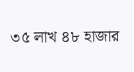৩৫ লাখ ৪৮ হাজার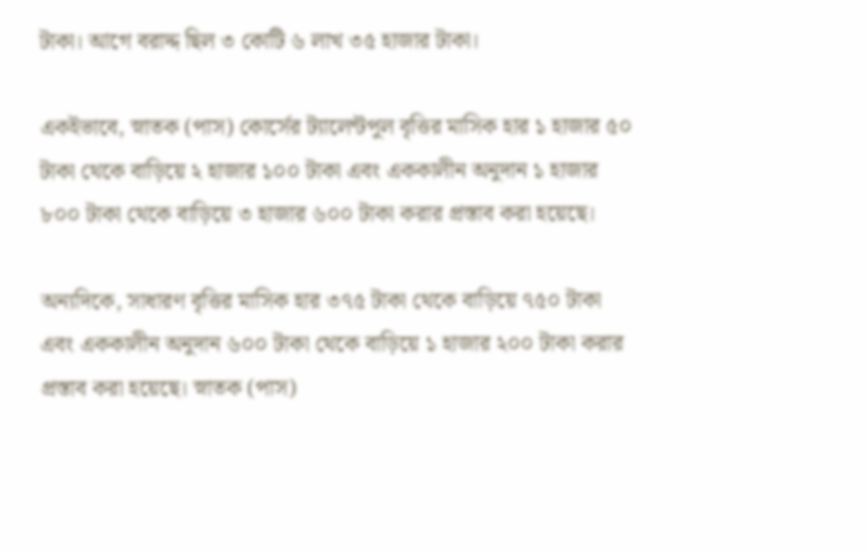টাকা। আগে বরাদ্দ ছিল ৩ কোটি ৬ লাখ ৩৫ হাজার টাকা।

একইভাবে, স্নাতক (পাস) কোর্সের ট্যালেন্টপুল বৃত্তির মাসিক হার ১ হাজার ৫০ টাকা থেকে বাড়িয়ে ২ হাজার ১০০ টাকা এবং এককালীন অনুদান ১ হাজার ৮০০ টাকা থেকে বাড়িয়ে ৩ হাজার ৬০০ টাকা করার প্রস্তাব করা হয়েছে।

অন্যদিকে, সাধারণ বৃত্তির মাসিক হার ৩৭৫ টাকা থেকে বাড়িয়ে ৭৫০ টাকা এবং এককালীন অনুদান ৬০০ টাকা থেকে বাড়িয়ে ১ হাজার ২০০ টাকা করার প্রস্তাব করা হয়েছে। স্নাতক (পাস)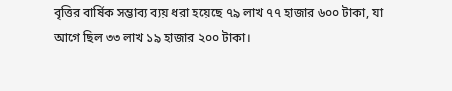বৃত্তির বার্ষিক সম্ভাব্য ব্যয় ধরা হয়েছে ৭৯ লাখ ৭৭ হাজার ৬০০ টাকা, যা আগে ছিল ৩৩ লাখ ১৯ হাজার ২০০ টাকা।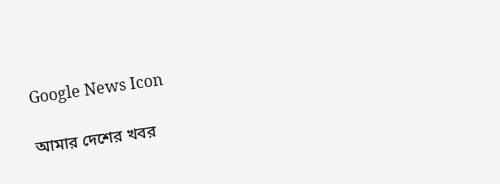Google News Icon

আমার দেশের খবর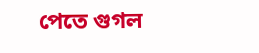পেতে গুগল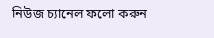নিউজ চ্যানেল ফলো করুন